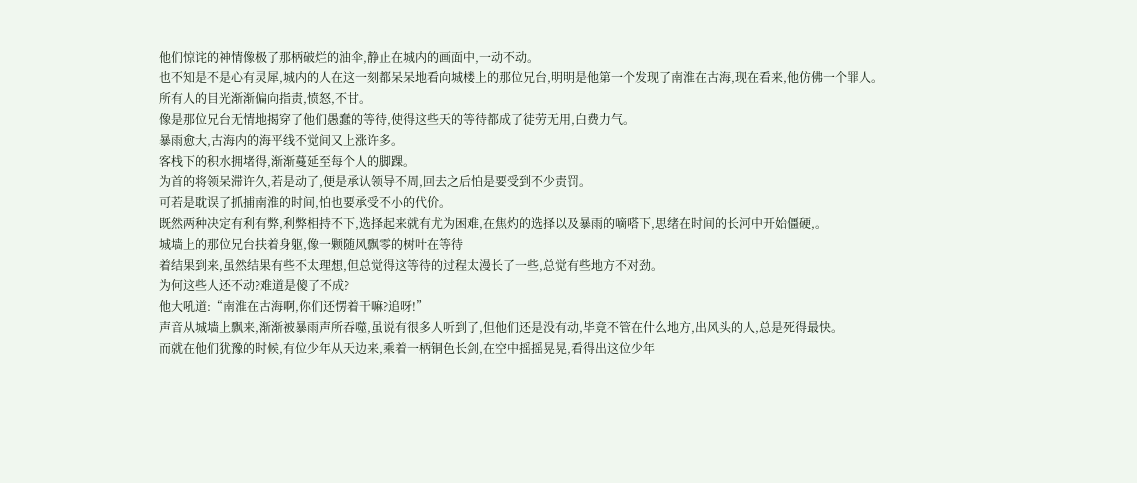他们惊诧的神情像极了那柄破烂的油伞,静止在城内的画面中,一动不动。
也不知是不是心有灵犀,城内的人在这一刻都呆呆地看向城楼上的那位兄台,明明是他第一个发现了南淮在古海,现在看来,他仿佛一个罪人。
所有人的目光渐渐偏向指责,愤怒,不甘。
像是那位兄台无情地揭穿了他们愚蠢的等待,使得这些天的等待都成了徒劳无用,白费力气。
暴雨愈大,古海内的海平线不觉间又上涨许多。
客栈下的积水拥堵得,渐渐蔓延至每个人的脚踝。
为首的将领呆滞许久,若是动了,便是承认领导不周,回去之后怕是要受到不少责罚。
可若是耽误了抓捕南淮的时间,怕也要承受不小的代价。
既然两种决定有利有弊,利弊相持不下,选择起来就有尤为困难,在焦灼的选择以及暴雨的嘀嗒下,思绪在时间的长河中开始僵硬,。
城墙上的那位兄台扶着身躯,像一颗随风飘零的树叶在等待
着结果到来,虽然结果有些不太理想,但总觉得这等待的过程太漫长了一些,总觉有些地方不对劲。
为何这些人还不动?难道是傻了不成?
他大吼道:“南淮在古海啊,你们还愣着干嘛?追呀!”
声音从城墙上飘来,渐渐被暴雨声所吞噬,虽说有很多人听到了,但他们还是没有动,毕竟不管在什么地方,出风头的人,总是死得最快。
而就在他们犹豫的时候,有位少年从天边来,乘着一柄铜色长剑,在空中摇摇晃晃,看得出这位少年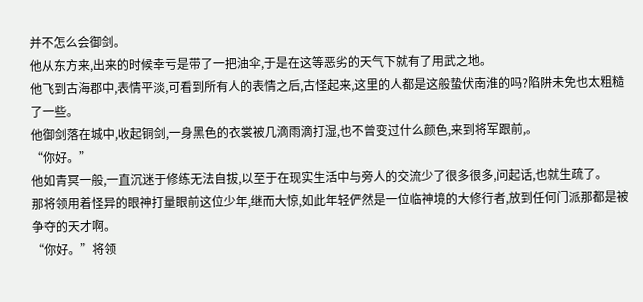并不怎么会御剑。
他从东方来,出来的时候幸亏是带了一把油伞,于是在这等恶劣的天气下就有了用武之地。
他飞到古海郡中,表情平淡,可看到所有人的表情之后,古怪起来,这里的人都是这般蛰伏南淮的吗?陷阱未免也太粗糙了一些。
他御剑落在城中,收起铜剑,一身黑色的衣裳被几滴雨滴打湿,也不曾变过什么颜色,来到将军跟前,。
“你好。”
他如青冥一般,一直沉迷于修练无法自拔,以至于在现实生活中与旁人的交流少了很多很多,问起话,也就生疏了。
那将领用着怪异的眼神打量眼前这位少年,继而大惊,如此年轻俨然是一位临神境的大修行者,放到任何门派那都是被争夺的天才啊。
“你好。”将领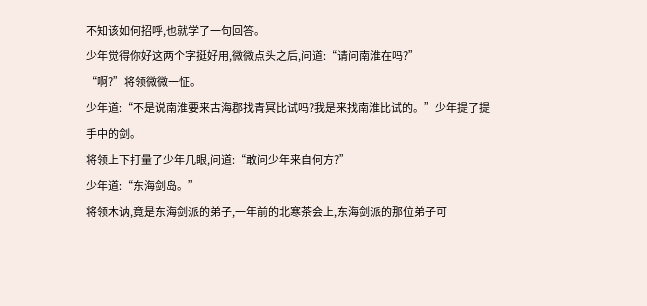不知该如何招呼,也就学了一句回答。
少年觉得你好这两个字挺好用,微微点头之后,问道:“请问南淮在吗?”
“啊?”将领微微一怔。
少年道:“不是说南淮要来古海郡找青冥比试吗?我是来找南淮比试的。”少年提了提手中的剑。
将领上下打量了少年几眼,问道:“敢问少年来自何方?”
少年道:“东海剑岛。”
将领木讷,竟是东海剑派的弟子,一年前的北寒茶会上,东海剑派的那位弟子可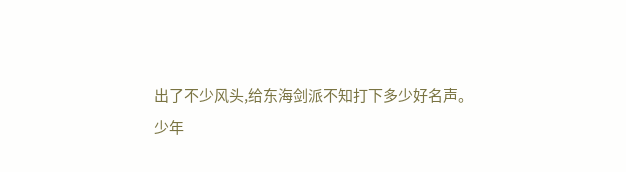出了不少风头,给东海剑派不知打下多少好名声。
少年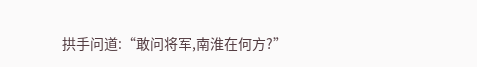拱手问道:“敢问将军,南淮在何方?”